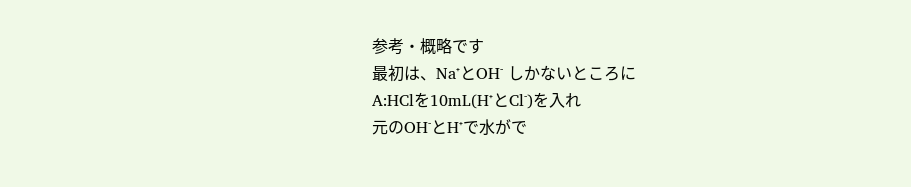参考・概略です
最初は、Na⁺とOH⁻ しかないところに
A:HClを10mL(H⁺とCl⁻)を入れ
元のOH⁻とH⁺で水がで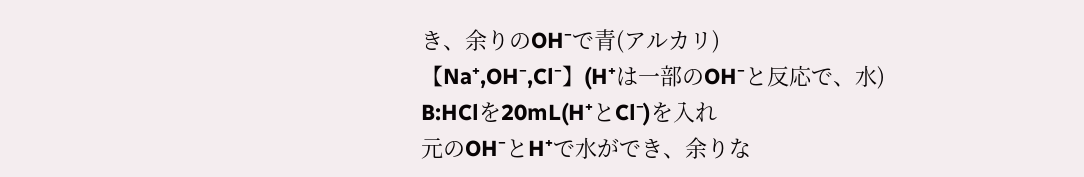き、余りのOH⁻で青(アルカリ)
【Na⁺,OH⁻,Cl⁻】(H⁺は一部のOH⁻と反応で、水)
B:HClを20mL(H⁺とCl⁻)を入れ
元のOH⁻とH⁺で水ができ、余りな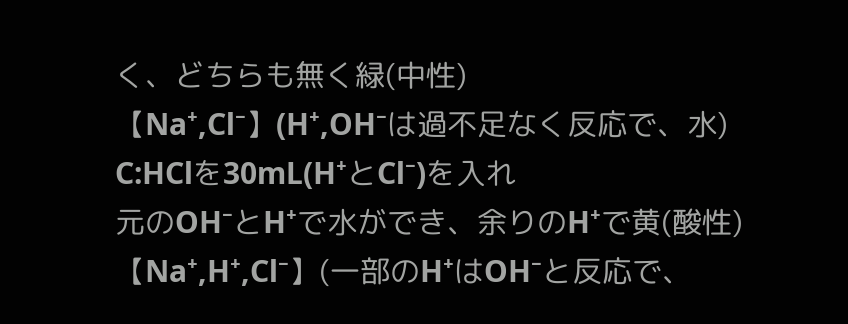く、どちらも無く緑(中性)
【Na⁺,Cl⁻】(H⁺,OH⁻は過不足なく反応で、水)
C:HClを30mL(H⁺とCl⁻)を入れ
元のOH⁻とH⁺で水ができ、余りのH⁺で黄(酸性)
【Na⁺,H⁺,Cl⁻】(一部のH⁺はOH⁻と反応で、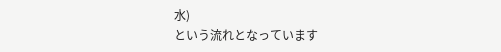水)
という流れとなっています